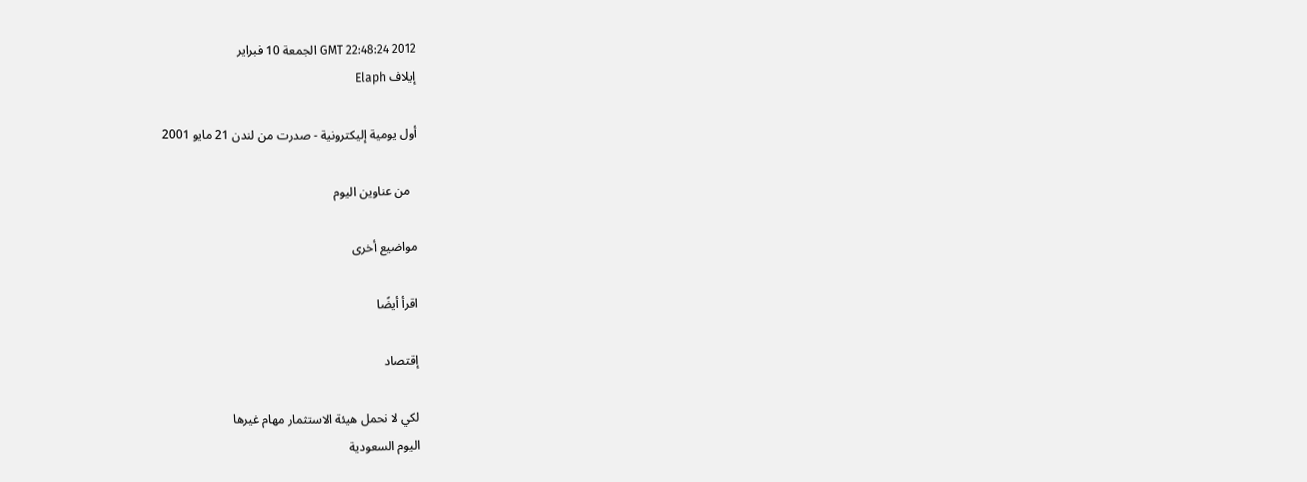GMT 22:48:24 2012 الجمعة 10 فبراير
إيلاف Elaph

أول يومية إليكترونية - صدرت من لندن 21 مايو 2001

  من عناوين اليوم

مواضيع أخرى

اقرأ أيضًا

إقتصاد

لكي لا نحمل هيئة الاستثمار مهام غيرها
اليوم السعودية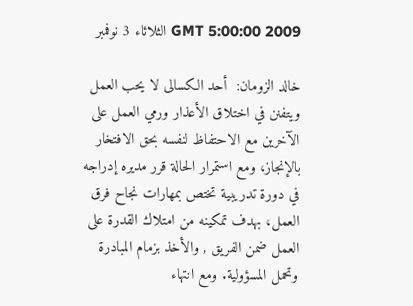GMT 5:00:00 2009 الثلائاء 3 نوفمبر

خالد الزومان:  أحد الكسالى لا يحب العمل ويتفنن في اختلاق الأعذار ورمي العمل على الآخرين مع الاحتفاظ لنفسه بحق الافتخار بالإنجاز، ومع استمرار الحالة قرر مديره إدراجه في دورة تدريبية تختص بمهارات نجاح فرق العمل، بهدف تمكينه من امتلاك القدرة على العمل ضمن الفريق , والأخذ بزمام المبادرة وتحمل المسؤولية. ومع انتهاء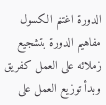الدورة اغتنم الكسول مفاهيم الدورة بتشجيع زملائه على العمل كفريق وبدأ توزيع العمل على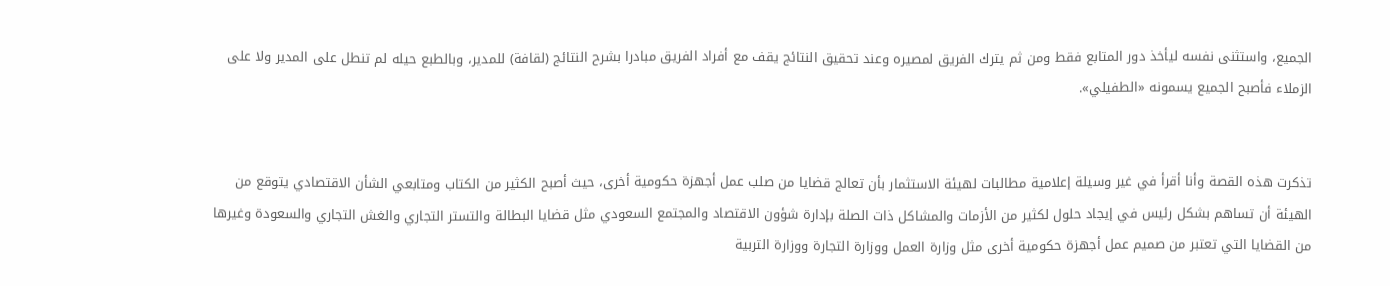الجميع، واستثنى نفسه ليأخذ دور المتابع فقط ومن ثم يترك الفريق لمصيره وعند تحقيق النتائج يقف مع أفراد الفريق مبادرا بشرح النتائج (لقافة) للمدير، وبالطبع حيله لم تنطل على المدير ولا على الزملاء فأصبح الجميع يسمونه «الطفيلي».


تذكرت هذه القصة وأنا أقرأ في غير وسيلة إعلامية مطالبات لهيئة الاستثمار بأن تعالج قضايا من صلب عمل أجهزة حكومية أخرى، حيث أصبح الكثير من الكتاب ومتابعي الشأن الاقتصادي يتوقع من الهيئة أن تساهم بشكل رئيس في إيجاد حلول لكثير من الأزمات والمشاكل ذات الصلة بإدارة شؤون الاقتصاد والمجتمع السعودي مثل قضايا البطالة والتستر التجاري والغش التجاري والسعودة وغيرها من القضايا التي تعتبر من صميم عمل أجهزة حكومية أخرى مثل وزارة العمل ووزارة التجارة ووزارة التربية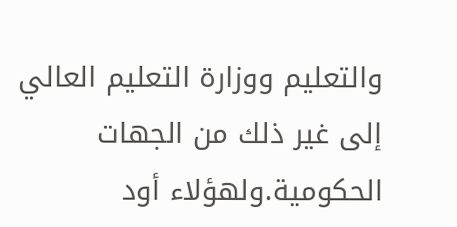والتعليم ووزارة التعليم العالي إلى غير ذلك من الجهات الحكومية.ولهؤلاء أود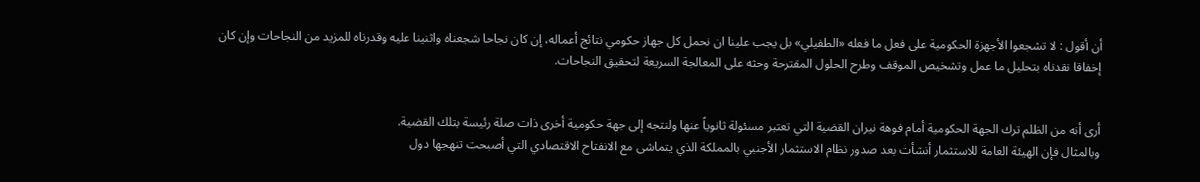أن أقول : لا تشجعوا الأجهزة الحكومية على فعل ما فعله «الطفيلي» بل يجب علينا ان نحمل كل جهاز حكومي نتائج أعماله، إن كان نجاحا شجعناه واثنينا عليه وقدرناه للمزيد من النجاحات وإن كان إخفاقا نقدناه بتحليل ما عمل وتشخيص الموقف وطرح الحلول المقترحة وحثه على المعالجة السريعة لتحقيق النجاحات.


أرى أنه من الظلم ترك الجهة الحكومية أمام فوهة نيران القضية التي تعتبر مسئولة ثانوياً عنها ولنتجه إلى جهة حكومية أخرى ذات صلة رئيسة بتلك القضية.
وبالمثال فإن الهيئة العامة للاستثمار أنشأت بعد صدور نظام الاستثمار الأجنبي بالمملكة الذي يتماشى مع الانفتاح الاقتصادي التي أصبحت تنهجها دول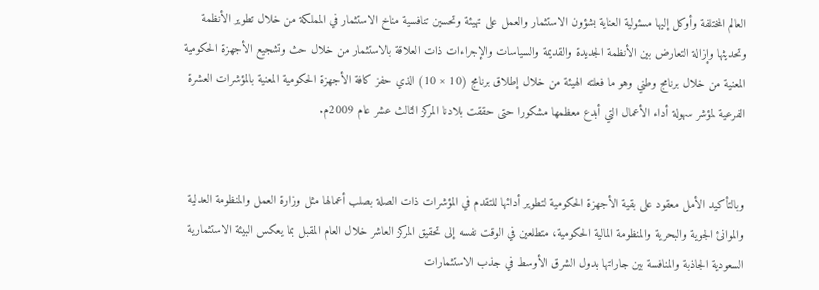العالم المختلفة وأوكل إليها مسئولية العناية بشؤون الاستثمار والعمل على تهيئة وتحسين تنافسية مناخ الاستثمار في المملكة من خلال تطوير الأنظمة وتحديثها وإزالة التعارض بين الأنظمة الجديدة والقديمة والسياسات والإجراءات ذات العلاقة بالاستثمار من خلال حث وتشجيع الأجهزة الحكومية المعنية من خلال برنامج وطني وهو ما فعلته الهيئة من خلال إطلاق برنامج (10 × 10) الذي حفز كافة الأجهزة الحكومية المعنية بالمؤشرات العشرة الفرعية لمؤشر سهولة أداء الأعمال التي أبدع معظمها مشكورا حتى حققت بلادنا المركز الثالث عشر عام 2009م.


وبالتأكيد الأمل معقود على بقية الأجهزة الحكومية لتطوير أدائها للتقدم في المؤشرات ذات الصلة بصلب أعمالها مثل وزارة العمل والمنظومة العدلية والموانئ الجوية والبحرية والمنظومة المالية الحكومية، متطلعين في الوقت نفسه إلى تحقيق المركز العاشر خلال العام المقبل بما يعكس البيئة الاستثمارية السعودية الجاذبة والمنافسة بين جاراتها بدول الشرق الأوسط في جذب الاستثمارات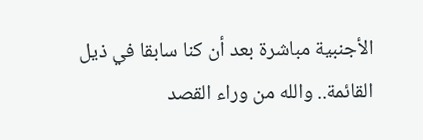الأجنبية مباشرة بعد أن كنا سابقا في ذيل القائمة.. والله من وراء القصد